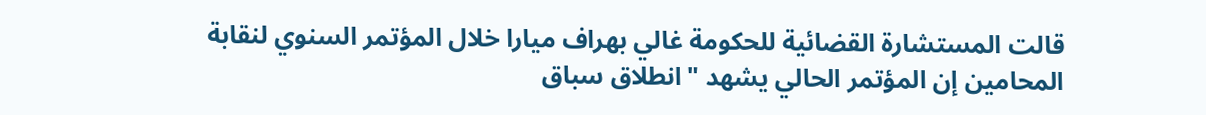قالت المستشارة القضائية للحكومة غالي بهراف ميارا خلال المؤتمر السنوي لنقابة المحامين إن المؤتمر الحالي يشهد "انطلاق سباق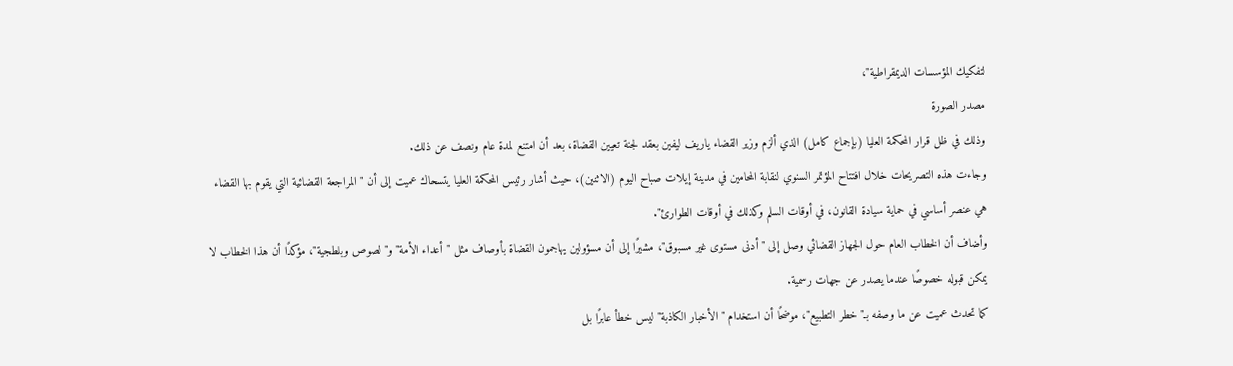لتفكيك المؤسسات الديمقراطية"،
مصدر الصورة
وذلك في ظل قرار المحكمة العليا (بإجماع كامل) الذي ألزم وزير القضاء ياريف ليفين بعقد لجنة تعيين القضاة، بعد أن امتنع لمدة عام ونصف عن ذلك.
وجاءت هذه التصريحات خلال افتتاح المؤتمر السنوي لنقابة المحامين في مدينة إيلات صباح اليوم (الاثنين)، حيث أشار رئيس المحكمة العليا يتسحاك عميت إلى أن "المراجعة القضائية التي يقوم بها القضاء هي عنصر أساسي في حماية سيادة القانون، في أوقات السلم وكذلك في أوقات الطوارئ".
وأضاف أن الخطاب العام حول الجهاز القضائي وصل إلى "أدنى مستوى غير مسبوق"، مشيرًا إلى أن مسؤولين يهاجمون القضاة بأوصاف مثل "أعداء الأمة" و"لصوص وبلطجية"، مؤكدًا أن هذا الخطاب لا يمكن قبوله خصوصًا عندما يصدر عن جهات رسمية.
كما تحدث عميت عن ما وصفه بـ"خطر التطبيع"، موضحًا أن استخدام "الأخبار الكاذبة" ليس خطأ عابرًا بل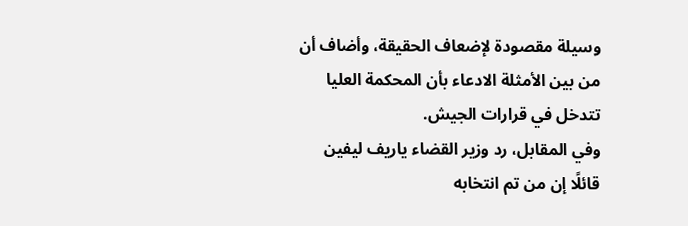وسيلة مقصودة لإضعاف الحقيقة، وأضاف أن من بين الأمثلة الادعاء بأن المحكمة العليا تتدخل في قرارات الجيش.
وفي المقابل، رد وزير القضاء ياريف ليفين قائلًا إن من تم انتخابه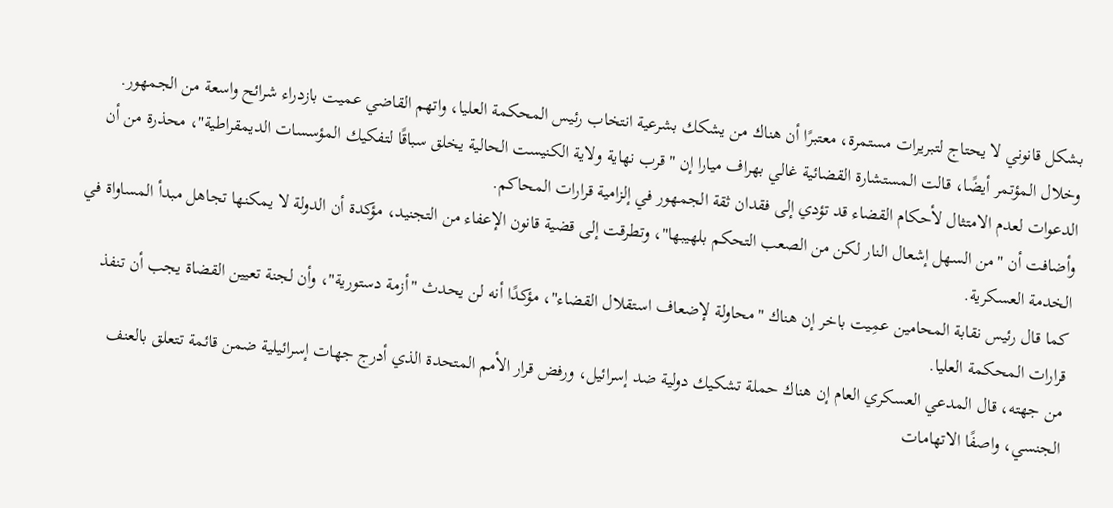بشكل قانوني لا يحتاج لتبريرات مستمرة، معتبرًا أن هناك من يشكك بشرعية انتخاب رئيس المحكمة العليا، واتهم القاضي عميت بازدراء شرائح واسعة من الجمهور.
وخلال المؤتمر أيضًا، قالت المستشارة القضائية غالي بهراف ميارا إن "قرب نهاية ولاية الكنيست الحالية يخلق سباقًا لتفكيك المؤسسات الديمقراطية"، محذرة من أن الدعوات لعدم الامتثال لأحكام القضاء قد تؤدي إلى فقدان ثقة الجمهور في إلزامية قرارات المحاكم.
وأضافت أن "من السهل إشعال النار لكن من الصعب التحكم بلهيبها"، وتطرقت إلى قضية قانون الإعفاء من التجنيد، مؤكدة أن الدولة لا يمكنها تجاهل مبدأ المساواة في الخدمة العسكرية.
كما قال رئيس نقابة المحامين عمِيت باخر إن هناك "محاولة لإضعاف استقلال القضاء"، مؤكدًا أنه لن يحدث "أزمة دستورية"، وأن لجنة تعيين القضاة يجب أن تنفذ قرارات المحكمة العليا.
من جهته، قال المدعي العسكري العام إن هناك حملة تشكيك دولية ضد إسرائيل، ورفض قرار الأمم المتحدة الذي أدرج جهات إسرائيلية ضمن قائمة تتعلق بالعنف الجنسي، واصفًا الاتهامات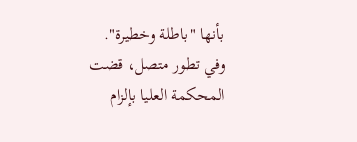بأنها "باطلة وخطيرة".
وفي تطور متصل، قضت المحكمة العليا بإلزام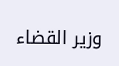وزير القضاء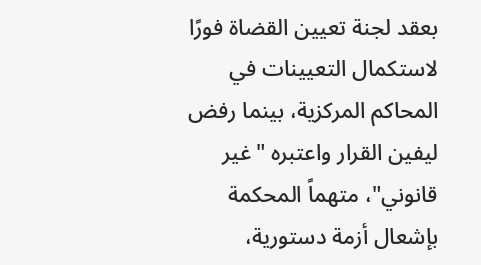بعقد لجنة تعيين القضاة فورًا لاستكمال التعيينات في المحاكم المركزية، بينما رفض ليفين القرار واعتبره "غير قانوني"، متهماً المحكمة بإشعال أزمة دستورية،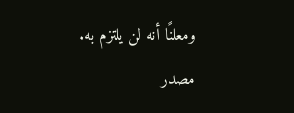ومعلنًا أنه لن يلتزم به.
مصدر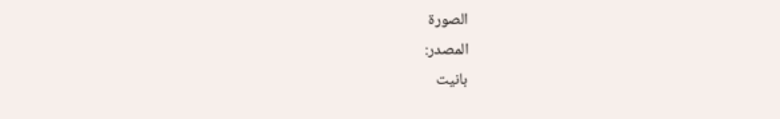الصورة
المصدر:
بانيت